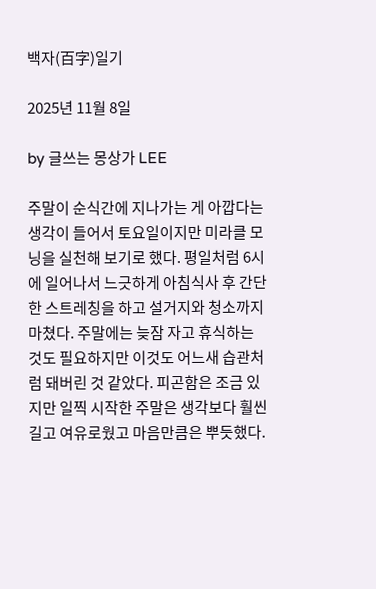백자(百字)일기

2025년 11월 8일

by 글쓰는 몽상가 LEE

주말이 순식간에 지나가는 게 아깝다는 생각이 들어서 토요일이지만 미라클 모닝을 실천해 보기로 했다. 평일처럼 6시에 일어나서 느긋하게 아침식사 후 간단한 스트레칭을 하고 설거지와 청소까지 마쳤다. 주말에는 늦잠 자고 휴식하는 것도 필요하지만 이것도 어느새 습관처럼 돼버린 것 같았다. 피곤함은 조금 있지만 일찍 시작한 주말은 생각보다 훨씬 길고 여유로웠고 마음만큼은 뿌듯했다.